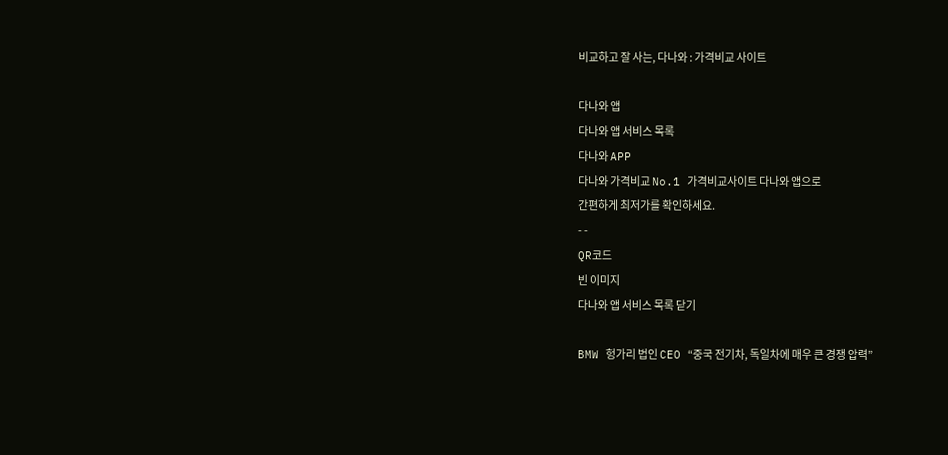비교하고 잘 사는, 다나와 : 가격비교 사이트

다나와 앱
다나와 앱 서비스 목록
다나와 APP
다나와 가격비교 No.1 가격비교사이트 다나와 앱으로
간편하게 최저가를 확인하세요.
- -
QR코드
빈 이미지
다나와 앱 서비스 목록 닫기

BMW 헝가리 법인 CEO “중국 전기차, 독일차에 매우 큰 경쟁 압력”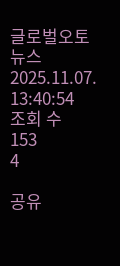글로벌오토뉴스
2025.11.07. 13:40:54
조회 수
153
4

공유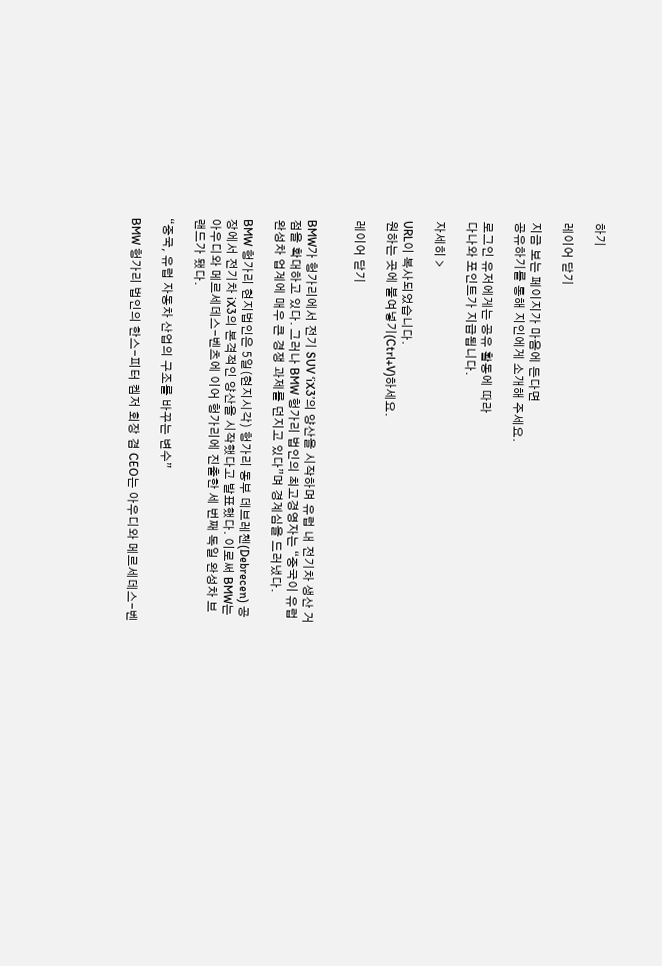하기

레이어 닫기

지금 보는 페이지가 마음에 든다면
공유하기를 통해 지인에게 소개해 주세요.

로그인 유저에게는 공유 활동에 따라
다나와 포인트가 지급됩니다.

자세히 >

URL이 복사되었습니다.
원하는 곳에 붙여넣기(Ctrl+V)하세요.

레이어 닫기


BMW가 헝가리에서 전기 SUV ‘iX3’의 양산을 시작하며 유럽 내 전기차 생산 거점을 확대하고 있다. 그러나 BMW 헝가리 법인의 최고경영자는 “중국이 유럽 완성차 업계에 매우 큰 경쟁 과제를 던지고 있다”며 경계심을 드러냈다.

BMW 헝가리 현지법인은 5일(현지시각) 헝가리 동부 데브레첸(Debrecen) 공장에서 전기차 iX3의 본격적인 양산을 시작했다고 발표했다. 이로써 BMW는 아우디와 메르세데스-벤츠에 이어 헝가리에 진출한 세 번째 독일 완성차 브랜드가 됐다.

“중국, 유럽 자동차 산업의 구조를 바꾸는 변수”

BMW 헝가리 법인의 한스-피터 켐저 회장 겸 CEO는 아우디와 메르세데스-벤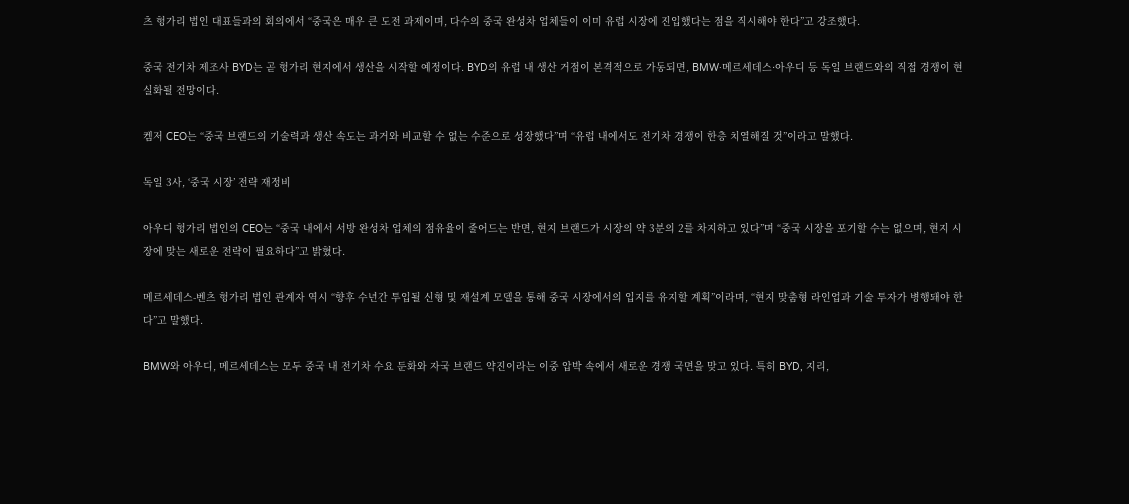츠 헝가리 법인 대표들과의 회의에서 “중국은 매우 큰 도전 과제이며, 다수의 중국 완성차 업체들이 이미 유럽 시장에 진입했다는 점을 직시해야 한다”고 강조했다.

중국 전기차 제조사 BYD는 곧 헝가리 현지에서 생산을 시작할 예정이다. BYD의 유럽 내 생산 거점이 본격적으로 가동되면, BMW·메르세데스·아우디 등 독일 브랜드와의 직접 경쟁이 현실화될 전망이다.

켐저 CEO는 “중국 브랜드의 기술력과 생산 속도는 과거와 비교할 수 없는 수준으로 성장했다”며 “유럽 내에서도 전기차 경쟁이 한층 치열해질 것”이라고 말했다.

독일 3사, ‘중국 시장’ 전략 재정비

아우디 헝가리 법인의 CEO는 “중국 내에서 서방 완성차 업체의 점유율이 줄어드는 반면, 현지 브랜드가 시장의 약 3분의 2를 차지하고 있다”며 “중국 시장을 포기할 수는 없으며, 현지 시장에 맞는 새로운 전략이 필요하다”고 밝혔다.

메르세데스-벤츠 헝가리 법인 관계자 역시 “향후 수년간 투입될 신형 및 재설계 모델을 통해 중국 시장에서의 입지를 유지할 계획”이라며, “현지 맞춤형 라인업과 기술 투자가 병행돼야 한다”고 말했다.

BMW와 아우디, 메르세데스는 모두 중국 내 전기차 수요 둔화와 자국 브랜드 약진이라는 이중 압박 속에서 새로운 경쟁 국면을 맞고 있다. 특히 BYD, 지리,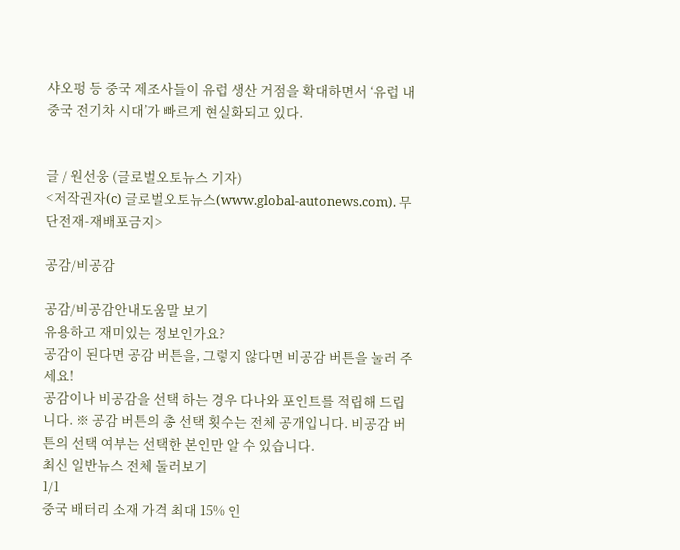샤오펑 등 중국 제조사들이 유럽 생산 거점을 확대하면서 ‘유럽 내 중국 전기차 시대’가 빠르게 현실화되고 있다.


글 / 원선웅 (글로벌오토뉴스 기자)
<저작권자(c) 글로벌오토뉴스(www.global-autonews.com). 무단전재-재배포금지>

공감/비공감

공감/비공감안내도움말 보기
유용하고 재미있는 정보인가요?
공감이 된다면 공감 버튼을, 그렇지 않다면 비공감 버튼을 눌러 주세요!
공감이나 비공감을 선택 하는 경우 다나와 포인트를 적립해 드립니다. ※ 공감 버튼의 총 선택 횟수는 전체 공개입니다. 비공감 버튼의 선택 여부는 선택한 본인만 알 수 있습니다.
최신 일반뉴스 전체 둘러보기
1/1
중국 배터리 소재 가격 최대 15% 인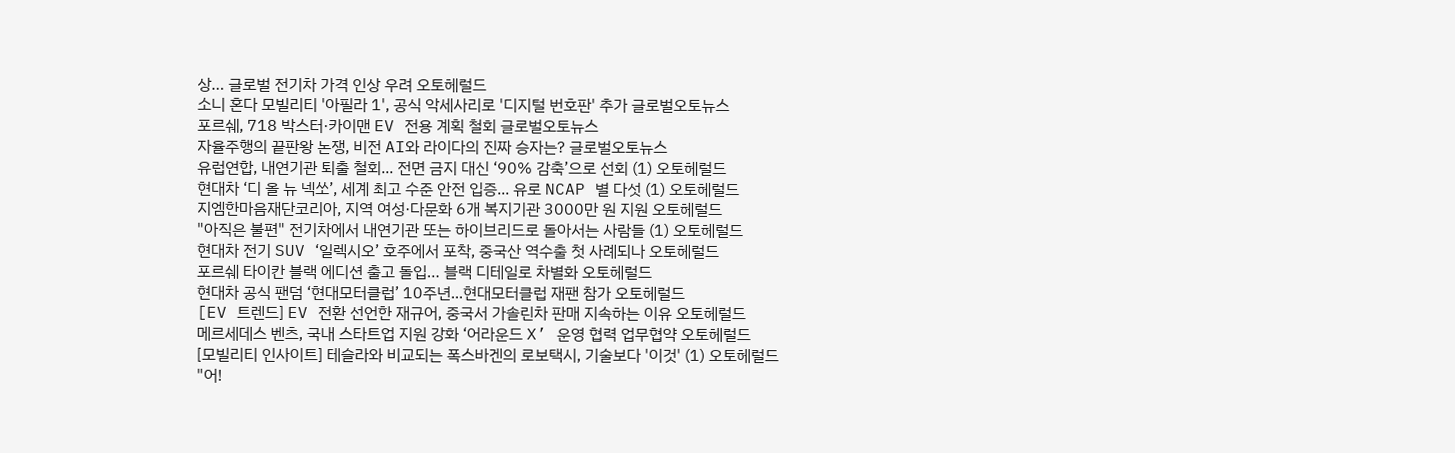상… 글로벌 전기차 가격 인상 우려 오토헤럴드
소니 혼다 모빌리티 '아필라 1', 공식 악세사리로 '디지털 번호판' 추가 글로벌오토뉴스
포르쉐, 718 박스터·카이맨 EV 전용 계획 철회 글로벌오토뉴스
자율주행의 끝판왕 논쟁, 비전 AI와 라이다의 진짜 승자는? 글로벌오토뉴스
유럽연합, 내연기관 퇴출 철회... 전면 금지 대신 ‘90% 감축’으로 선회 (1) 오토헤럴드
현대차 ‘디 올 뉴 넥쏘’, 세계 최고 수준 안전 입증... 유로 NCAP 별 다섯 (1) 오토헤럴드
지엠한마음재단코리아, 지역 여성·다문화 6개 복지기관 3000만 원 지원 오토헤럴드
"아직은 불편" 전기차에서 내연기관 또는 하이브리드로 돌아서는 사람들 (1) 오토헤럴드
현대차 전기 SUV ‘일렉시오’ 호주에서 포착, 중국산 역수출 첫 사례되나 오토헤럴드
포르쉐 타이칸 블랙 에디션 출고 돌입… 블랙 디테일로 차별화 오토헤럴드
현대차 공식 팬덤 ‘현대모터클럽’ 10주년...현대모터클럽 재팬 참가 오토헤럴드
[EV 트렌드] EV 전환 선언한 재규어, 중국서 가솔린차 판매 지속하는 이유 오토헤럴드
메르세데스 벤츠, 국내 스타트업 지원 강화 ‘어라운드 X’ 운영 협력 업무협약 오토헤럴드
[모빌리티 인사이트] 테슬라와 비교되는 폭스바겐의 로보택시, 기술보다 '이것' (1) 오토헤럴드
"어!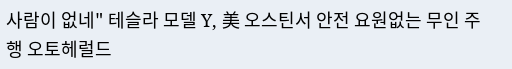사람이 없네" 테슬라 모델 Y, 美 오스틴서 안전 요원없는 무인 주행 오토헤럴드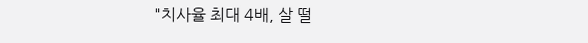"치사율 최대 4배, 살 떨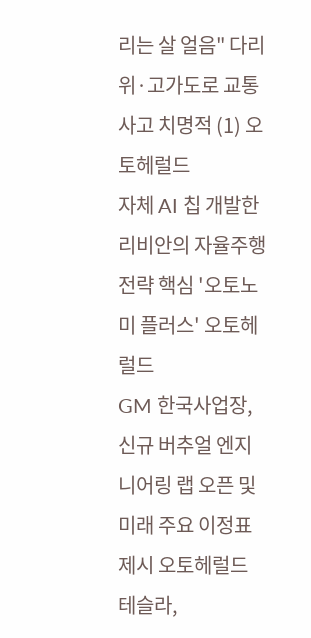리는 살 얼음" 다리 위·고가도로 교통사고 치명적 (1) 오토헤럴드
자체 AI 칩 개발한 리비안의 자율주행 전략 핵심 '오토노미 플러스' 오토헤럴드
GM 한국사업장, 신규 버추얼 엔지니어링 랩 오픈 및 미래 주요 이정표 제시 오토헤럴드
테슬라,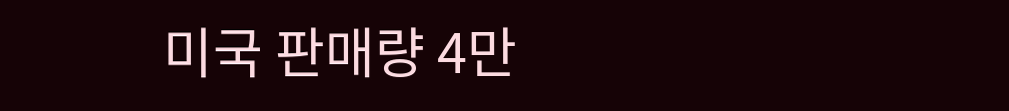미국 판매량 4만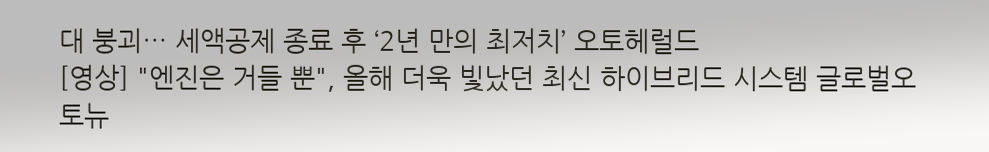대 붕괴… 세액공제 종료 후 ‘2년 만의 최저치’ 오토헤럴드
[영상] "엔진은 거들 뿐", 올해 더욱 빛났던 최신 하이브리드 시스템 글로벌오토뉴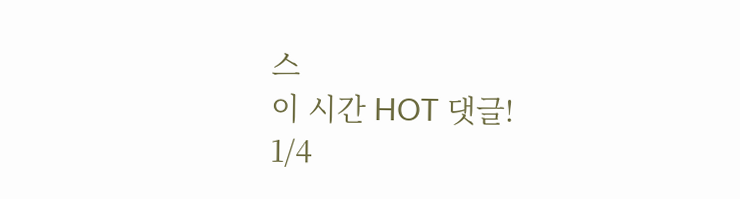스
이 시간 HOT 댓글!
1/4